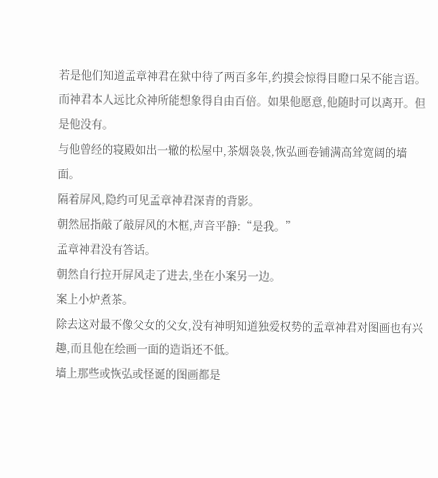若是他们知道孟章神君在狱中待了两百多年,约摸会惊得目瞪口呆不能言语。
而神君本人远比众神所能想象得自由百倍。如果他愿意,他随时可以离开。但是他没有。
与他曾经的寝殿如出一辙的松屋中,茶烟袅袅,恢弘画卷铺满高耸宽阔的墙面。
隔着屏风,隐约可见孟章神君深青的背影。
朝然屈指敲了敲屏风的木框,声音平静:“是我。”
孟章神君没有答话。
朝然自行拉开屏风走了进去,坐在小案另一边。
案上小炉煮茶。
除去这对最不像父女的父女,没有神明知道独爱权势的孟章神君对图画也有兴趣,而且他在绘画一面的造诣还不低。
墙上那些或恢弘或怪诞的图画都是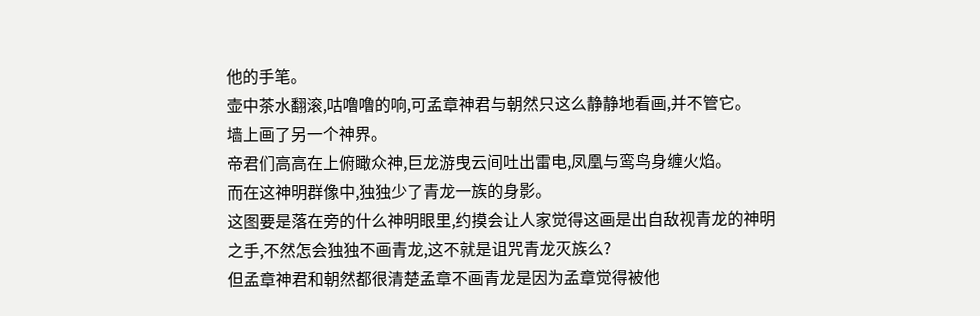他的手笔。
壶中茶水翻滚,咕噜噜的响,可孟章神君与朝然只这么静静地看画,并不管它。
墙上画了另一个神界。
帝君们高高在上俯瞰众神,巨龙游曳云间吐出雷电,凤凰与鸾鸟身缠火焰。
而在这神明群像中,独独少了青龙一族的身影。
这图要是落在旁的什么神明眼里,约摸会让人家觉得这画是出自敌视青龙的神明之手,不然怎会独独不画青龙,这不就是诅咒青龙灭族么?
但孟章神君和朝然都很清楚孟章不画青龙是因为孟章觉得被他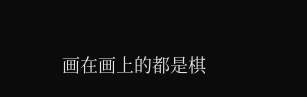画在画上的都是棋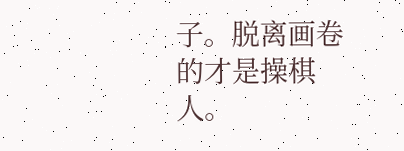子。脱离画卷的才是操棋人。